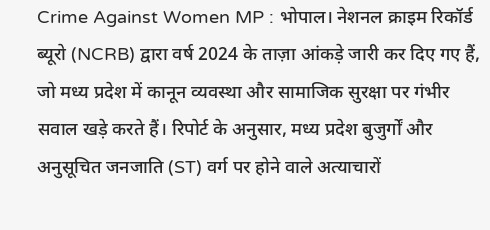Crime Against Women MP : भोपाल। नेशनल क्राइम रिकॉर्ड ब्यूरो (NCRB) द्वारा वर्ष 2024 के ताज़ा आंकड़े जारी कर दिए गए हैं, जो मध्य प्रदेश में कानून व्यवस्था और सामाजिक सुरक्षा पर गंभीर सवाल खड़े करते हैं। रिपोर्ट के अनुसार, मध्य प्रदेश बुजुर्गों और अनुसूचित जनजाति (ST) वर्ग पर होने वाले अत्याचारों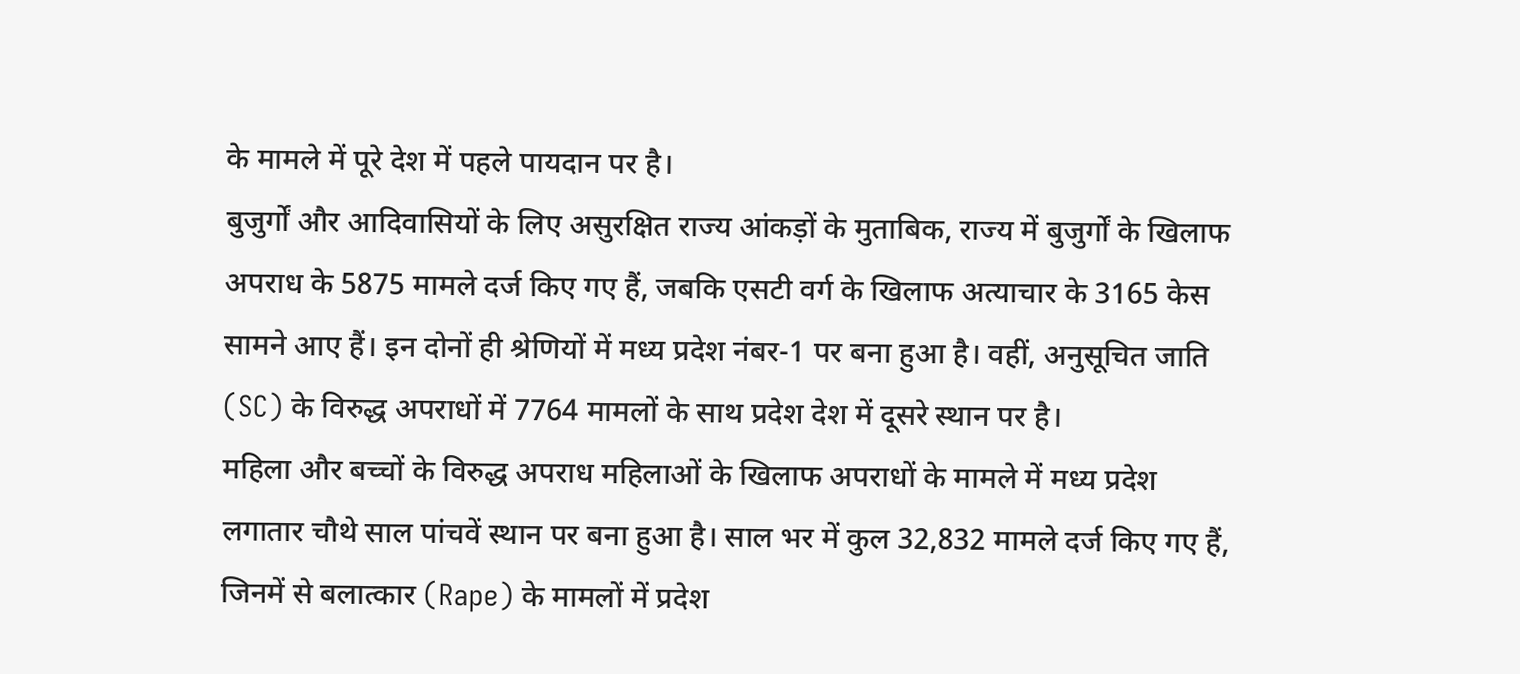के मामले में पूरे देश में पहले पायदान पर है।
बुजुर्गों और आदिवासियों के लिए असुरक्षित राज्य आंकड़ों के मुताबिक, राज्य में बुजुर्गों के खिलाफ अपराध के 5875 मामले दर्ज किए गए हैं, जबकि एसटी वर्ग के खिलाफ अत्याचार के 3165 केस सामने आए हैं। इन दोनों ही श्रेणियों में मध्य प्रदेश नंबर-1 पर बना हुआ है। वहीं, अनुसूचित जाति (SC) के विरुद्ध अपराधों में 7764 मामलों के साथ प्रदेश देश में दूसरे स्थान पर है।
महिला और बच्चों के विरुद्ध अपराध महिलाओं के खिलाफ अपराधों के मामले में मध्य प्रदेश लगातार चौथे साल पांचवें स्थान पर बना हुआ है। साल भर में कुल 32,832 मामले दर्ज किए गए हैं, जिनमें से बलात्कार (Rape) के मामलों में प्रदेश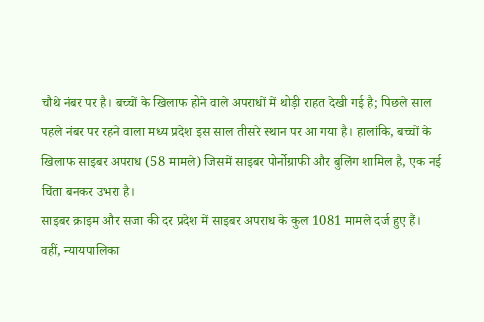चौथे नंबर पर है। बच्चों के खिलाफ होने वाले अपराधों में थोड़ी राहत देखी गई है; पिछले साल पहले नंबर पर रहने वाला मध्य प्रदेश इस साल तीसरे स्थान पर आ गया है। हालांकि, बच्चों के खिलाफ साइबर अपराध (58 मामले) जिसमें साइबर पोर्नोग्राफी और बुलिंग शामिल है, एक नई चिंता बनकर उभरा है।
साइबर क्राइम और सजा की दर प्रदेश में साइबर अपराध के कुल 1081 मामले दर्ज हुए हैं। वहीं, न्यायपालिका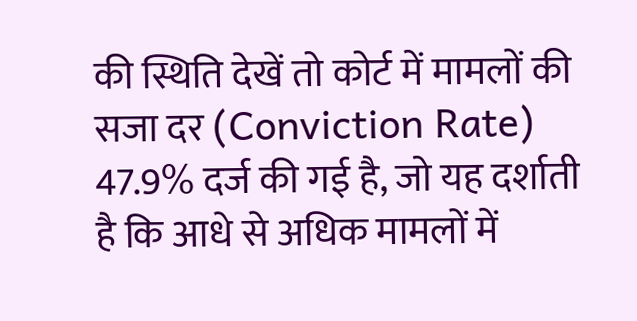की स्थिति देखें तो कोर्ट में मामलों की सजा दर (Conviction Rate) 47.9% दर्ज की गई है, जो यह दर्शाती है कि आधे से अधिक मामलों में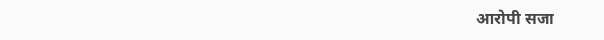आरोपी सजा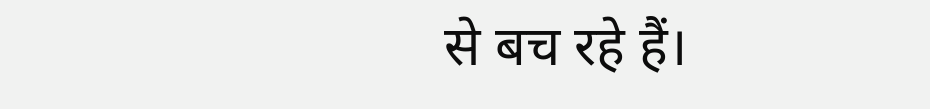से बच रहे हैं।